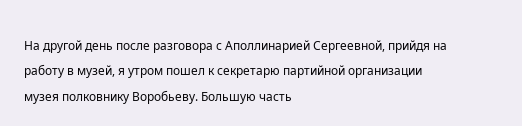На другой день после разговора с Аполлинарией Сергеевной, прийдя на работу в музей, я утром пошел к секретарю партийной организации музея полковнику Воробьеву. Большую часть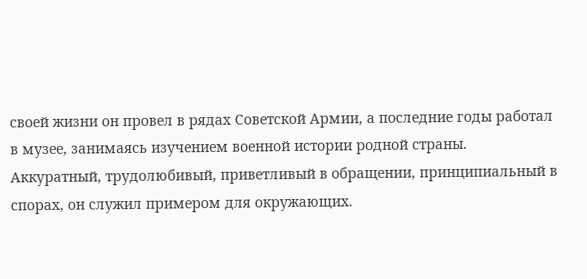своей жизни он провел в рядах Советской Армии, а последние годы работал в музее, занимаясь изучением военной истории родной страны. Аккуратный, трудолюбивый, приветливый в обращении, принципиальный в спорах, он служил примером для окружающих.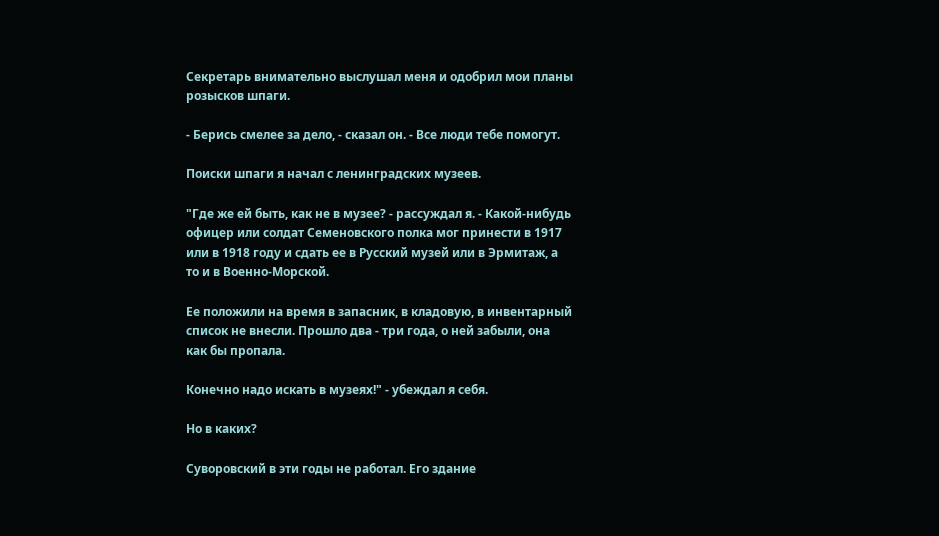Секретарь внимательно выслушал меня и одобрил мои планы розысков шпаги.

- Берись смелее за дело, - сказал он. - Все люди тебе помогут.

Поиски шпаги я начал с ленинградских музеев.

"Где же ей быть, как не в музее? - рассуждал я. - Какой-нибудь офицер или солдат Семеновского полка мог принести в 1917 или в 1918 году и сдать ее в Русский музей или в Эрмитаж, а то и в Военно-Морской.

Ее положили на время в запасник, в кладовую, в инвентарный список не внесли. Прошло два - три года, о ней забыли, она как бы пропала.

Конечно надо искать в музеях!" - убеждал я себя.

Но в каких?

Суворовский в эти годы не работал. Его здание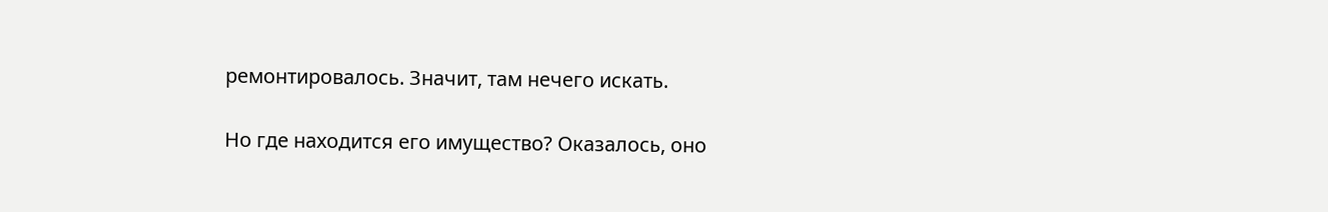ремонтировалось. Значит, там нечего искать.

Но где находится его имущество? Оказалось, оно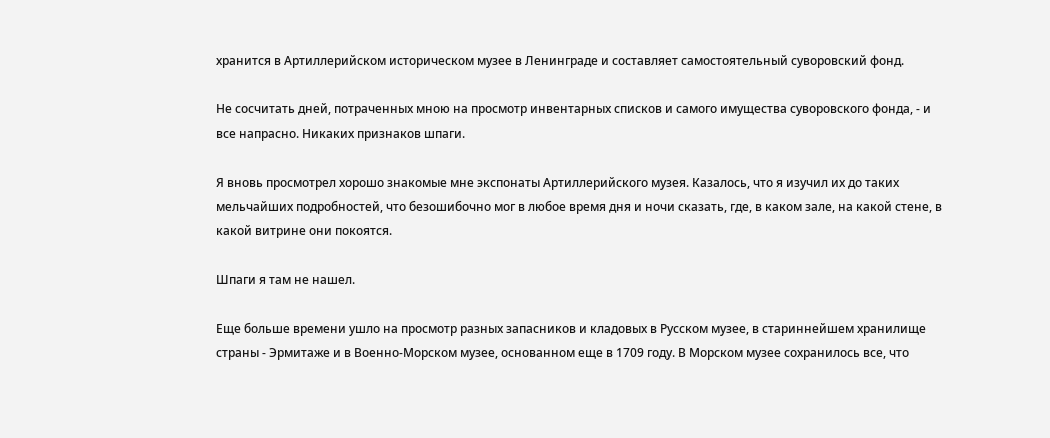хранится в Артиллерийском историческом музее в Ленинграде и составляет самостоятельный суворовский фонд.

Не сосчитать дней, потраченных мною на просмотр инвентарных списков и самого имущества суворовского фонда, - и все напрасно. Никаких признаков шпаги.

Я вновь просмотрел хорошо знакомые мне экспонаты Артиллерийского музея. Казалось, что я изучил их до таких мельчайших подробностей, что безошибочно мог в любое время дня и ночи сказать, где, в каком зале, на какой стене, в какой витрине они покоятся.

Шпаги я там не нашел.

Еще больше времени ушло на просмотр разных запасников и кладовых в Русском музее, в стариннейшем хранилище страны - Эрмитаже и в Военно-Морском музее, основанном еще в 1709 году. В Морском музее сохранилось все, что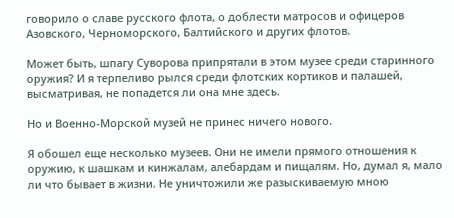говорило о славе русского флота, о доблести матросов и офицеров Азовского, Черноморского, Балтийского и других флотов.

Может быть, шпагу Суворова припрятали в этом музее среди старинного оружия? И я терпеливо рылся среди флотских кортиков и палашей, высматривая, не попадется ли она мне здесь.

Но и Военно-Морской музей не принес ничего нового.

Я обошел еще несколько музеев. Они не имели прямого отношения к оружию, к шашкам и кинжалам, алебардам и пищалям. Но, думал я, мало ли что бывает в жизни. Не уничтожили же разыскиваемую мною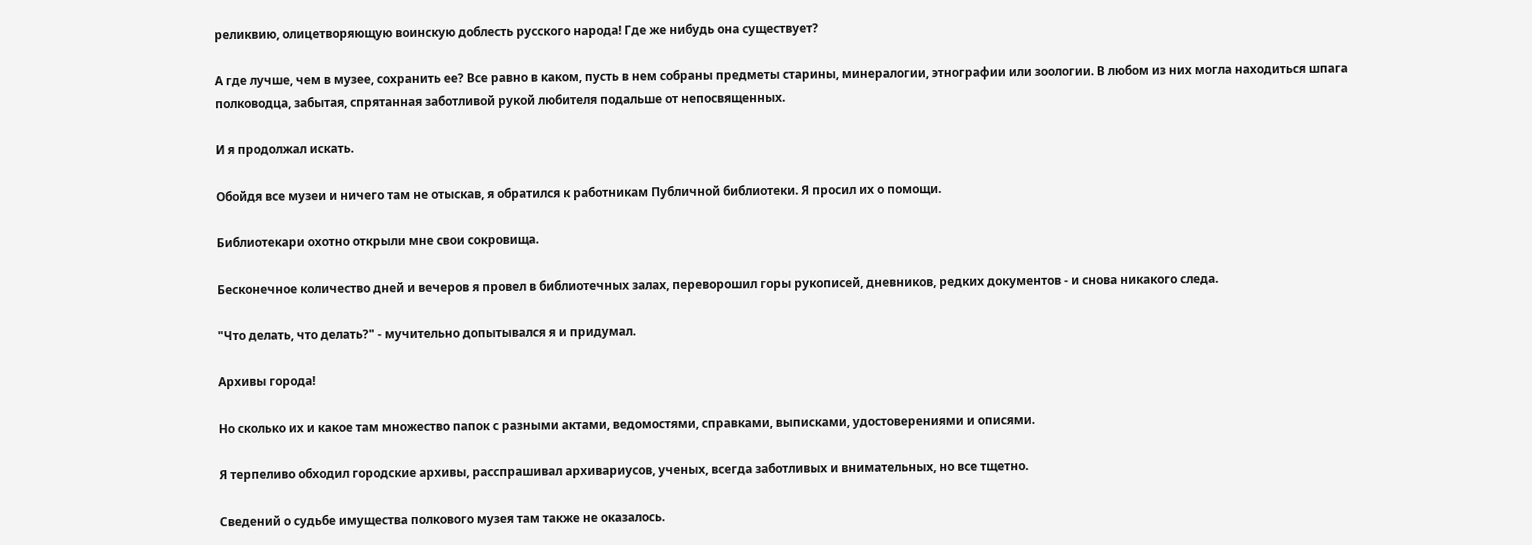реликвию, олицетворяющую воинскую доблесть русского народа! Где же нибудь она существует?

А где лучше, чем в музее, сохранить ее? Все равно в каком, пусть в нем собраны предметы старины, минералогии, этнографии или зоологии. В любом из них могла находиться шпага полководца, забытая, спрятанная заботливой рукой любителя подальше от непосвященных.

И я продолжал искать.

Обойдя все музеи и ничего там не отыскав, я обратился к работникам Публичной библиотеки. Я просил их о помощи.

Библиотекари охотно открыли мне свои сокровища.

Бесконечное количество дней и вечеров я провел в библиотечных залах, переворошил горы рукописей, дневников, редких документов - и снова никакого следа.

"Что делать, что делать?" - мучительно допытывался я и придумал.

Архивы города!

Но сколько их и какое там множество папок с разными актами, ведомостями, справками, выписками, удостоверениями и описями.

Я терпеливо обходил городские архивы, расспрашивал архивариусов, ученых, всегда заботливых и внимательных, но все тщетно.

Сведений о судьбе имущества полкового музея там также не оказалось.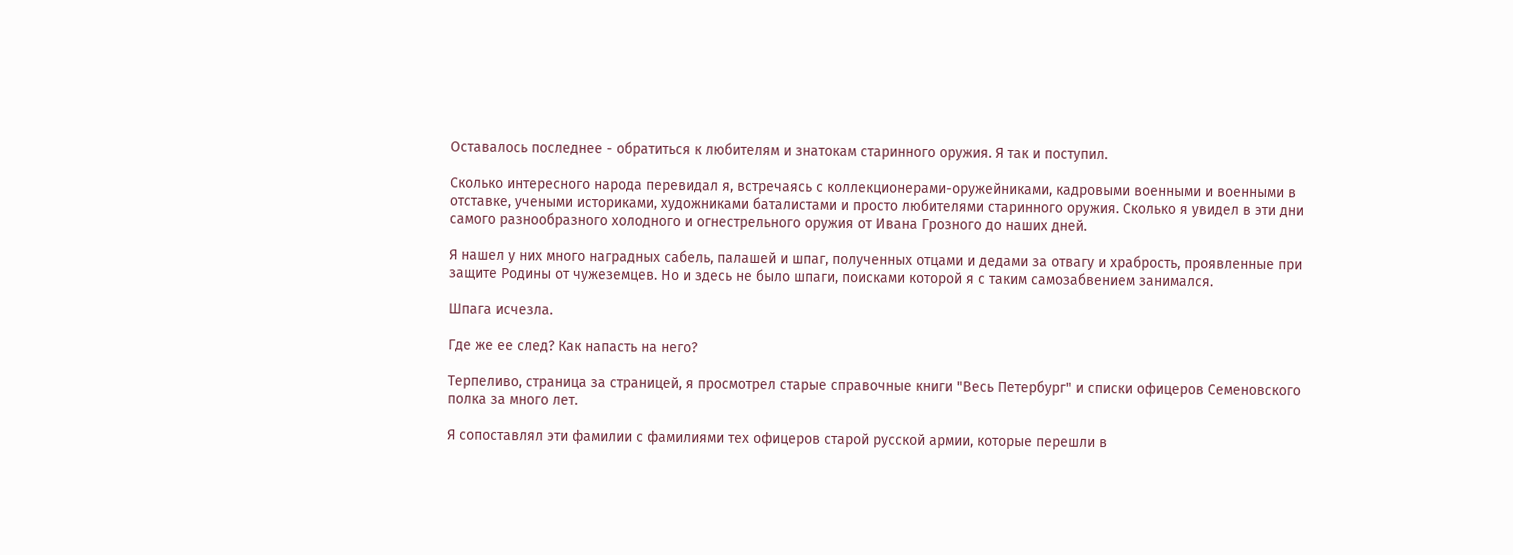Оставалось последнее - обратиться к любителям и знатокам старинного оружия. Я так и поступил.

Сколько интересного народа перевидал я, встречаясь с коллекционерами-оружейниками, кадровыми военными и военными в отставке, учеными историками, художниками баталистами и просто любителями старинного оружия. Сколько я увидел в эти дни самого разнообразного холодного и огнестрельного оружия от Ивана Грозного до наших дней.

Я нашел у них много наградных сабель, палашей и шпаг, полученных отцами и дедами за отвагу и храбрость, проявленные при защите Родины от чужеземцев. Но и здесь не было шпаги, поисками которой я с таким самозабвением занимался.

Шпага исчезла.

Где же ее след? Как напасть на него?

Терпеливо, страница за страницей, я просмотрел старые справочные книги "Весь Петербург" и списки офицеров Семеновского полка за много лет.

Я сопоставлял эти фамилии с фамилиями тех офицеров старой русской армии, которые перешли в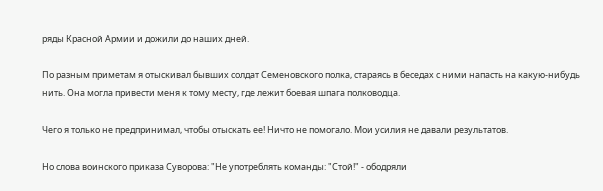ряды Красной Армии и дожили до наших дней.

По разным приметам я отыскивал бывших солдат Семеновского полка, стараясь в беседах с ними напасть на какую-нибудь нить. Она могла привести меня к тому месту, где лежит боевая шпага полководца.

Чего я только не предпринимал, чтобы отыскать ее! Ничто не помогало. Мои усилия не давали результатов.

Но слова воинского приказа Суворова: "Не употреблять команды: "Стой!" - ободряли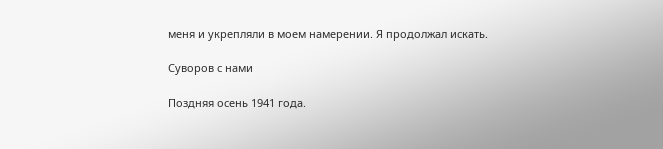меня и укрепляли в моем намерении. Я продолжал искать.

Суворов с нами

Поздняя осень 1941 года.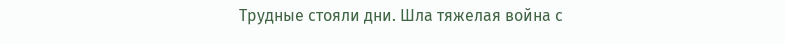Трудные стояли дни. Шла тяжелая война с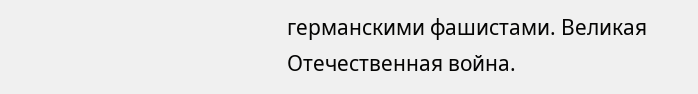германскими фашистами. Великая Отечественная война.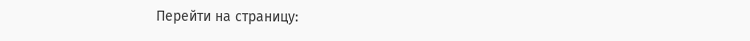Перейти на страницу: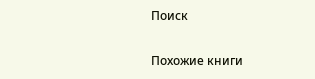Поиск

Похожие книги